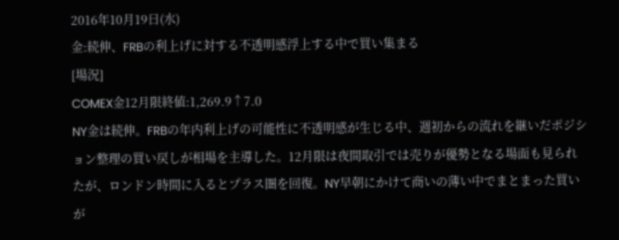2016年10月19日(水)
金:続伸、FRBの利上げに対する不透明感浮上する中で買い集まる
[場況]
COMEX金12月限終値:1,269.9↑7.0
NY金は続伸。FRBの年内利上げの可能性に不透明感が生じる中、週初からの流れを継いだポジション整理の買い戻しが相場を主導した。12月限は夜間取引では売りが優勢となる場面も見られたが、ロンドン時間に入るとプラス圏を回復。NY早朝にかけて商いの薄い中でまとまった買いが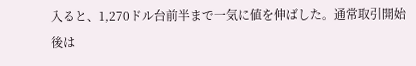入ると、1,270ドル台前半まで一気に値を伸ばした。通常取引開始後は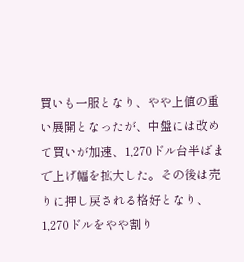買いも一服となり、やや上値の重い展開となったが、中盤には改めて買いが加速、1,270ドル台半ばまで上げ幅を拡大した。その後は売りに押し戻される格好となり、1,270ドルをやや割り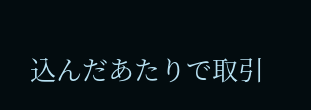込んだあたりで取引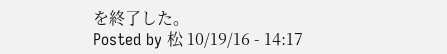を終了した。
Posted by 松 10/19/16 - 14:17